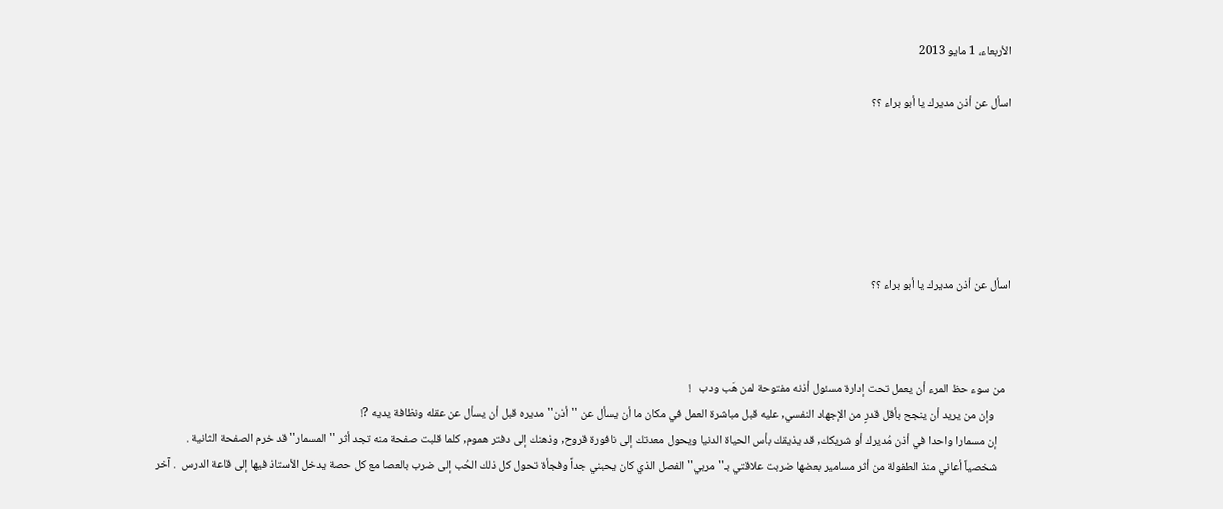الأربعاء، 1 مايو 2013

اسأل عن أذن مديرك يا أبو براء ؟؟






اسأل عن أذن مديرك يا أبو براء ؟؟



  من سوء حظ المرء أن يعمل تحت إدارة مسئول أذنه مفتوحة لمن هَب ودب   !
      وإن من يريد أن ينجح بأقل قدرٍ من الإجهاد النفسي, عليه قبل مباشرة العمل في مكان ما أن يسأل عن ''أذن'' مديره قبل أن يسأل عن عقله ونظافة يديه ?!
     إن مسمارا واحدا في أذن مُديرك أو شريكك, قد يذيقك بأس الحياة الدنيا ويحول معدتك إلى نافورة قروح, وذهنك إلى دفتر هموم, كلما قلبت صفحة منه تجد أثر ''المسمار'' قد خرم الصفحة الثانية .
     شخصياً أعاني منذ الطفولة من أثر مسامير بعضها ضربت علاقتي بـ''مربي'' الفصل الذي كان يحبني جداً وفجأة تحول كل ذلك الحُب إلى ضرب بالعصا مع كل حصة يدخل الأستاذ فيها إلى قاعة الدرس  . آخر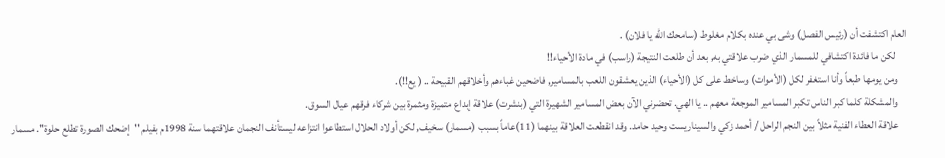العام اكتشفت أن (رئيس الفصل) وشى بي عنده بكلام مغلوط (سامحك الله يا فلان) .
     لكن ما فائدة اكتشافي للمسمار الذي ضرب علاقتي به, بعد أن طلعت النتيجة (راسب) في مادة الأحياء!!
    ومن يومها طبعاً وأنا استغفر لكل (الأموات) وساخط على كل (الأحياء) الذين يعشقون اللعب بالمسامير, فاضحين غباءهم وأخلاقهم القبيحة .. ( يع!!).
    والمشكلة كلما كبر الناس تكبر المسامير الموجعة معهم .. يا الهي. تحضرني الآن بعض المسامير الشهيرة التي (بنشرت) علاقة إبداع متميزة ومثمرة بين شركاء فرقهم عيال السوق.
    علاقة العطاء الفنية مثلاً بين النجم الراحل / أحمد زكي والسيناريست وحيد حامد. وقد انقطعت العلاقة بينهما (11)عاماً بسبب (مسمار) سخيف, لكن أولاد الحلال استطاعوا انتزاعه ليستأنف النجمان علاقتهما سنة 1998م بفيلم ''إضحك الصورة تطلع حلوة''. مسمار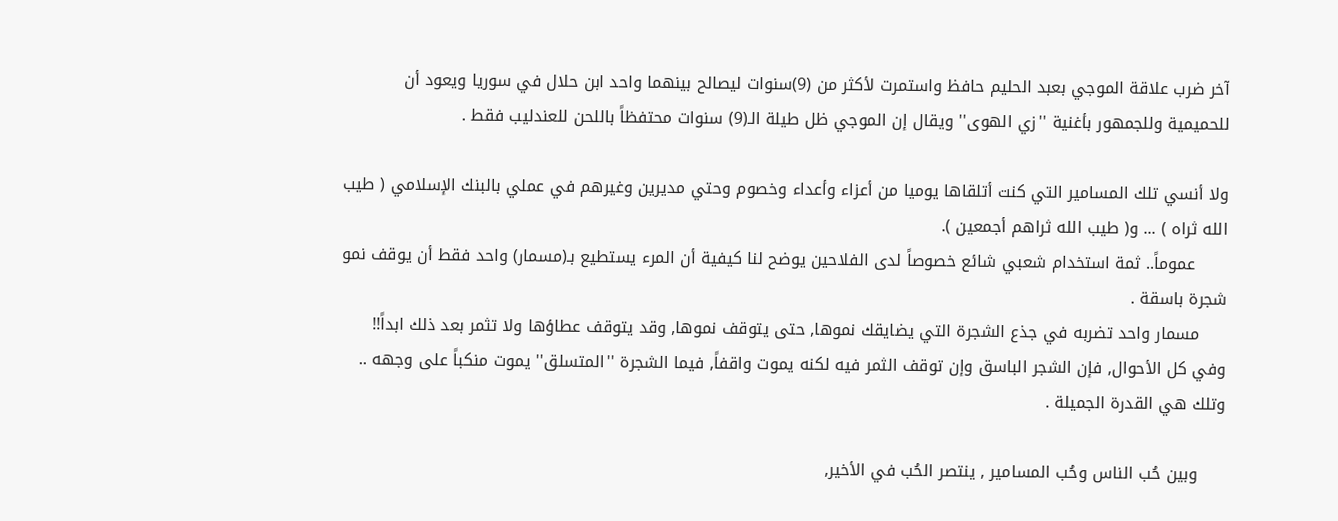آخر ضرب علاقة الموجي بعبد الحليم حافظ واستمرت لأكثر من (9)سنوات ليصالح بينهما واحد ابن حلال في سوريا ويعود أن للحميمية وللجمهور بأغنية ''زي الهوى'' ويقال إن الموجي ظل طيلة الـ(9) سنوات محتفظاً باللحن للعندليب فقط .

ولا أنسي تلك المسامير التي كنت أتلقاها يوميا من أعزاء وأعداء وخصوم وحتي مديرين وغيرهم في عملي بالبنك الإسلامي ( طيب الله ثراه ) ... و( طيب الله ثراهم أجمعين ).
      عموماً.. ثمة استخدام شعبي شائع خصوصاً لدى الفلاحين يوضح لنا كيفية أن المرء يستطيع بـ(مسمار) واحد فقط أن يوقف نمو شجرة باسقة .
     مسمار واحد تضربه في جذع الشجرة التي يضايقك نموها, حتى يتوقف نموها, وقد يتوقف عطاؤها ولا تثمر بعد ذلك ابداً!!       وفي كل الأحوال, فإن الشجر الباسق وإن توقف الثمر فيه لكنه يموت واقفاً, فيما الشجرة ''المتسلق'' يموت منكباً على وجهه .. وتلك هي القدرة الجميلة .

     وبين حُب الناس وحُب المسامير , ينتصر الحُب في الأخير,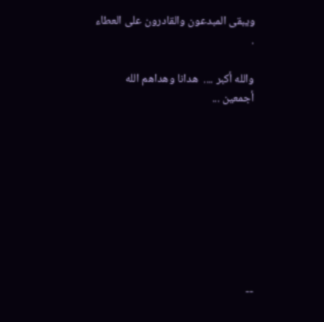ويبقى المبدعون والقادرون على العطاء  .

والله أكبر ....  هدانا وهداهم الله أجمعين ...









--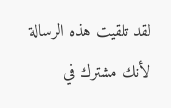لقد تلقيت هذه الرسالة لأنك مشترك في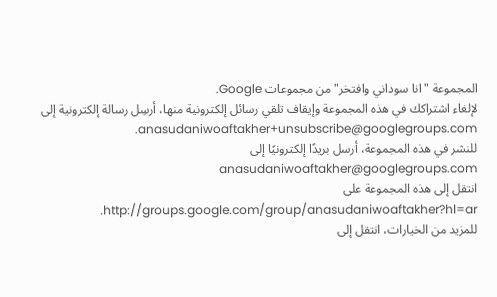المجموعة "انا سوداني وافتخر" من مجموعات Google.
لإلغاء اشتراكك في هذه المجموعة وإيقاف تلقي رسائل إلكترونية منها، أرسِل رسالة إلكترونية إلى anasudaniwoaftakher+unsubscribe@googlegroups.com.
للنشر في هذه المجموعة، أرسل بريدًا إلكترونيًا إلى anasudaniwoaftakher@googlegroups.com
انتقل إلى هذه المجموعة على http://groups.google.com/group/anasudaniwoaftakher?hl=ar.
للمزيد من الخيارات، انتقل إلى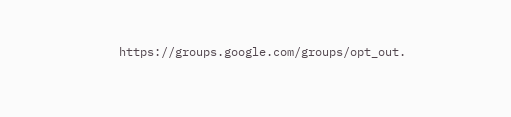https://groups.google.com/groups/opt_out.